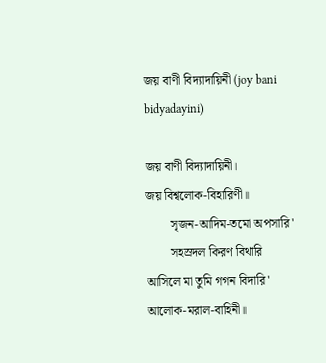জয় বাণী বিদ্যাদায়িনী (joy bani bidyadayini)

জয় বাণী বিদ্যাদায়িনী।
জয় বিশ্বলোক-বিহারিণী॥
        সৃজন-আদিম-তমো অপসারি'
        সহস্রদল কিরণ বিথারি
আসিলে মা তুমি গগন বিদারি' আলোক-মরাল-বাহিনী॥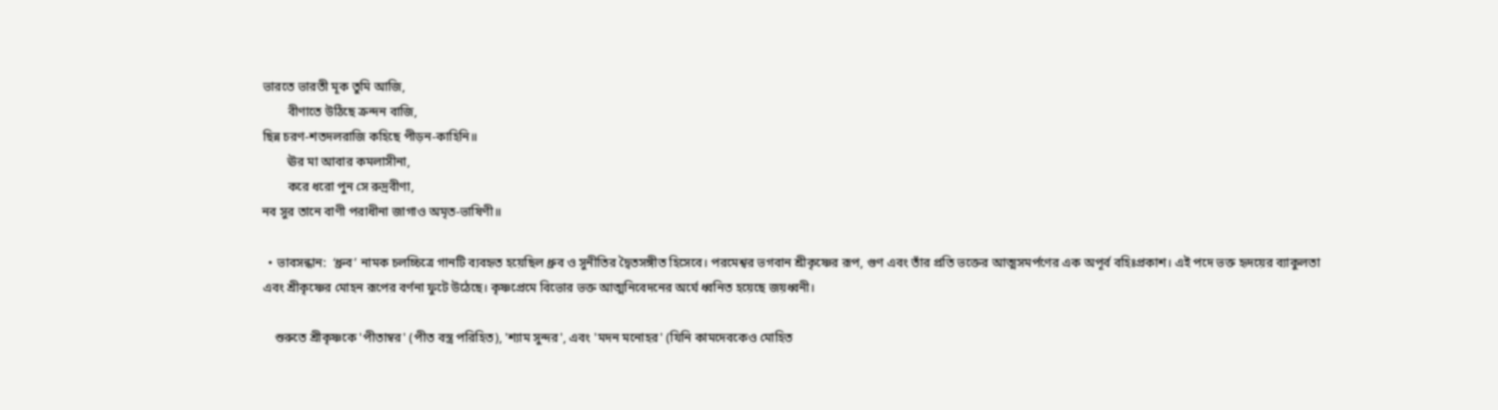ভারতে ভারতী মূক তুমি আজি,
        বীণাতে উঠিছে ক্রন্দন বাজি,
ছিন্ন চরণ-শতদলরাজি কহিছে পীড়ন-কাহিনি॥
        ঊর মা আবার কমলাসীনা,
        করে ধরো পুন সে রুদ্রবীণা,
নব সুর তানে বাণী পরাধীনা জাগাও অমৃত-ভাষিণী॥

  • ভাবসন্ধান:  ‘ধ্রুব’ নামক চলচ্চিত্রে গানটি ব্যবহৃত হয়েছিল ধ্রুব ও সুনীতির দ্বৈতসঙ্গীত হিসেবে। পরমেশ্বর ভগবান শ্রীকৃষ্ণের রূপ, গুণ এবং তাঁর প্রতি ভক্তের আত্মসমর্পণের এক অপূর্ব বহিঃপ্রকাশ। এই পদে ভক্ত হৃদয়ের ব্যাকুলতা এবং শ্রীকৃষ্ণের মোহন রূপের বর্ণনা ফুটে উঠেছে। কৃষ্ণপ্রেমে বিভোর ভক্ত আত্মনিবেদনের অর্ঘে ধ্বনিত হয়েছে জয়ধ্বনী।

    শুরুতে শ্রীকৃষ্ণকে 'পীতাম্বর' (পীত বস্ত্র পরিহিত), 'শ্যাম সুন্দর', এবং 'মদন মনোহর' (যিনি কামদেবকেও মোহিত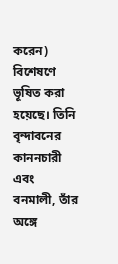করেন) বিশেষণে ভূষিত করা হয়েছে। তিনি বৃন্দাবনের কাননচারী এবং বনমালী, তাঁর অঙ্গে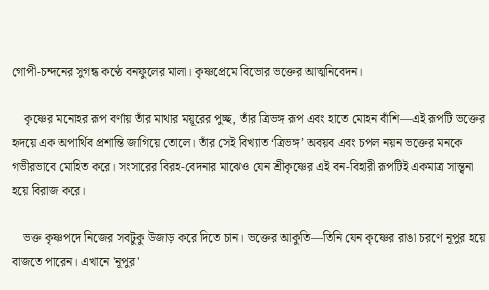গোপী-চন্দনের সুগন্ধ কণ্ঠে বনফুলের মালা। কৃষ্ণপ্রেমে বিভোর ভক্তের আত্মনিবেদন।

    কৃষ্ণের মনোহর রূপ বর্ণায় তাঁর মাথার ময়ূরের পুচ্ছ, তাঁর ত্রিভঙ্গ রূপ এবং হাতে মোহন বাঁশি—এই রূপটি ভক্তের হৃদয়ে এক অপার্থিব প্রশান্তি জাগিয়ে তোলে। তাঁর সেই বিখ্যাত ‘ত্রিভঙ্গ’ অবয়ব এবং চপল নয়ন ভক্তের মনকে গভীরভাবে মোহিত করে। সংসারের বিরহ-বেদনার মাঝেও যেন শ্রীকৃষ্ণের এই বন-বিহারী রূপটিই একমাত্র সান্ত্বনা হয়ে বিরাজ করে।

    ভক্ত কৃষ্ণপদে নিজের সবটুকু উজাড় করে দিতে চান। ভক্তের আকুতি—তিনি যেন কৃষ্ণের রাঙা চরণে নূপুর হয়ে বাজতে পারেন। এখানে 'নূপুর'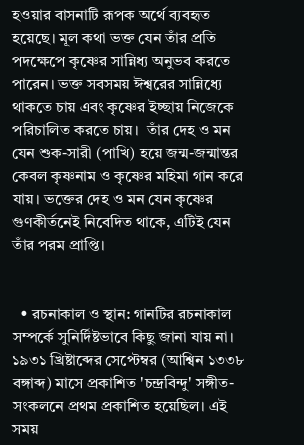হওয়ার বাসনাটি রূপক অর্থে ব্যবহৃত হয়েছে। মূল কথা ভক্ত যেন তাঁর প্রতি পদক্ষেপে কৃষ্ণের সান্নিধ্য অনুভব করতে পারেন। ভক্ত সবসময় ঈশ্বরের সান্নিধ্যে থাকতে চায় এবং কৃষ্ণের ইচ্ছায় নিজেকে পরিচালিত করতে চায়।  তাঁর দেহ ও মন যেন শুক-সারী (পাখি) হয়ে জন্ম-জন্মান্তর কেবল কৃষ্ণনাম ও কৃষ্ণের মহিমা গান করে যায়। ভক্তের দেহ ও মন যেন কৃষ্ণের গুণকীর্তনেই নিবেদিত থাকে, এটিই যেন তাঁর পরম প্রাপ্তি।


  • রচনাকাল ও স্থান: গানটির রচনাকাল সম্পর্কে সুনির্দিষ্টভাবে কিছু জানা যায় না। ১৯৩১ খ্রিষ্টাব্দের সেপ্টেম্বর (আশ্বিন ১৩৩৮ বঙ্গাব্দ) মাসে প্রকাশিত 'চন্দ্রবিন্দু' সঙ্গীত-সংকলনে প্রথম প্রকাশিত হয়েছিল। এই সময়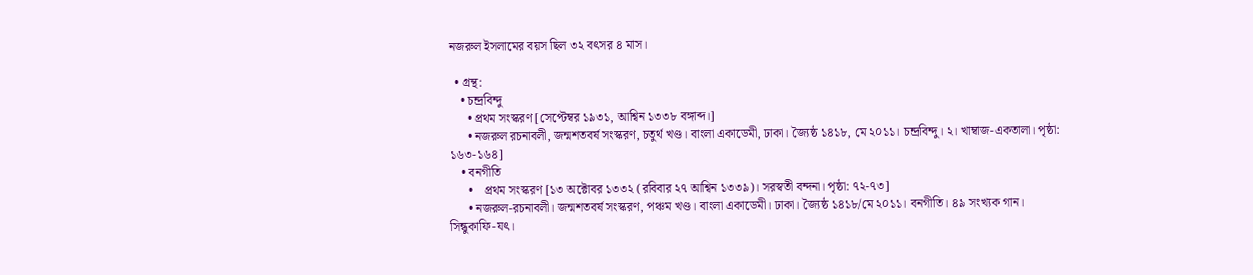নজরুল ইসলামের বয়স ছিল ৩২ বৎসর ৪ মাস।

  • গ্রন্থ:
    • চন্দ্রবিন্দু
      • প্রথম সংস্করণ [সেপ্টেম্বর ১৯৩১, আশ্বিন ১৩৩৮ বঙ্গাব্দ।]
      • নজরুল রচনাবলী, জন্মশতবর্ষ সংস্করণ, চতুর্থ খণ্ড। বাংলা একাডেমী, ঢাকা। জ্যৈষ্ঠ ১৪১৮, মে ২০১১। চন্দ্রবিন্দু। ২। খাম্বাজ-একতালা। পৃষ্ঠা: ১৬৩-১৬৪]
    • বনগীতি
      •    প্রথম সংস্করণ [১৩ অক্টোবর ১৩৩২ (রবিবার ২৭ আশ্বিন ১৩৩৯)। সরস্বতী বন্দনা। পৃষ্ঠা: ৭২-৭৩]
      • নজরুল-রচনাবলী। জন্মশতবর্ষ সংস্করণ, পঞ্চম খণ্ড। বাংলা একাডেমী। ঢাকা। জ্যৈষ্ঠ ১৪১৮/মে ২০১১। বনগীতি। ৪৯ সংখ্যক গান।  সিন্ধুকাফি-যৎ।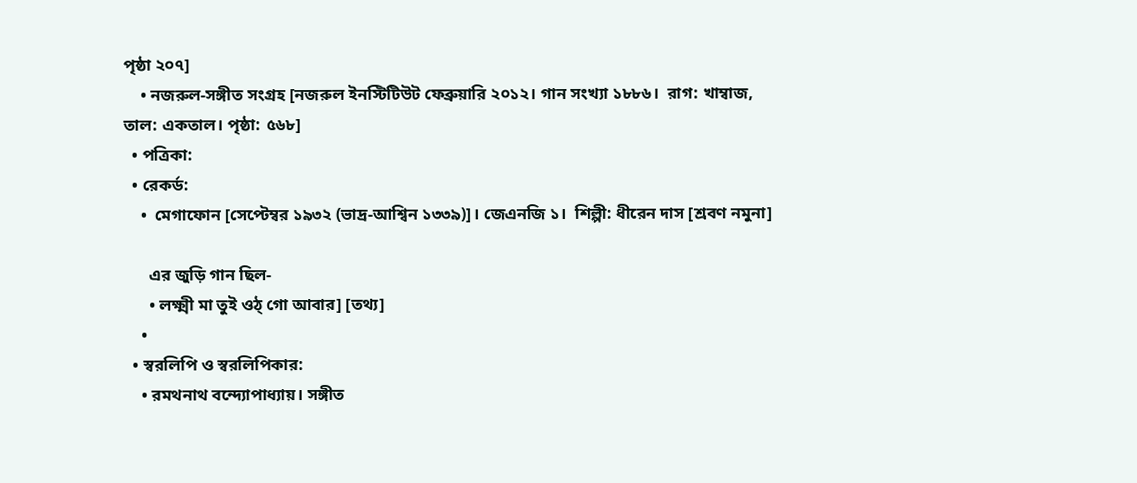পৃষ্ঠা ২০৭]
    • নজরুল-সঙ্গীত সংগ্রহ [নজরুল ইনস্টিটিউট ফেব্রুয়ারি ২০১২। গান সংখ্যা ১৮৮৬।  রাগ: খাম্বাজ, তাল: একতাল। পৃষ্ঠা: ৫৬৮]
  • পত্রিকা:
  • রেকর্ড:
    •  মেগাফোন [সেপ্টেম্বর ১৯৩২ (ভাদ্র-আশ্বিন ১৩৩৯)]। জেএনজি ১।  শিল্পী: ধীরেন দাস [শ্রবণ নমুনা]

      এর জুড়ি গান ছিল-
      • লক্ষ্মী মা তুই ওঠ্‌ গো আবার] [তথ্য]
    •
  • স্বরলিপি ও স্বরলিপিকার:
    • রমথনাথ বন্দ্যোপাধ্যায়। সঙ্গীত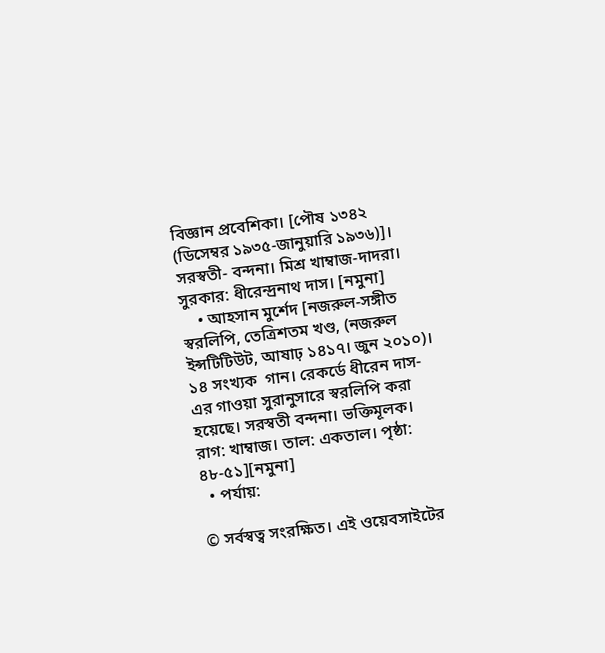বিজ্ঞান প্রবেশিকা। [পৌষ ১৩৪২ (ডিসেম্বর ১৯৩৫-জানুয়ারি ১৯৩৬)]। সরস্বতী- বন্দনা। মিশ্র খাম্বাজ-দাদরা। সুরকার: ধীরেন্দ্রনাথ দাস। [নমুনা]
    • আহসান মুর্শেদ [নজরুল-সঙ্গীত স্বরলিপি, তেত্রিশতম খণ্ড, (নজরুল ইন্সটিটিউট, আষাঢ় ১৪১৭। জুন ২০১০)। ১৪ সংখ্যক  গান। রেকর্ডে ধীরেন দাস-এর গাওয়া সুরানুসারে স্বরলিপি করা হয়েছে। সরস্বতী বন্দনা। ভক্তিমূলক। রাগ: খাম্বাজ। তাল: একতাল। পৃষ্ঠা: ৪৮-৫১][নমুনা]
  • পর্যায়:

© সর্বস্বত্ব সংরক্ষিত। এই ওয়েবসাইটের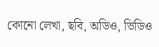কোনো লেখা, ছবি, অডিও, ভিডিও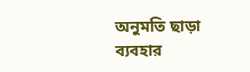অনুমতি ছাড়া ব্যবহার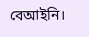বেআইনি।